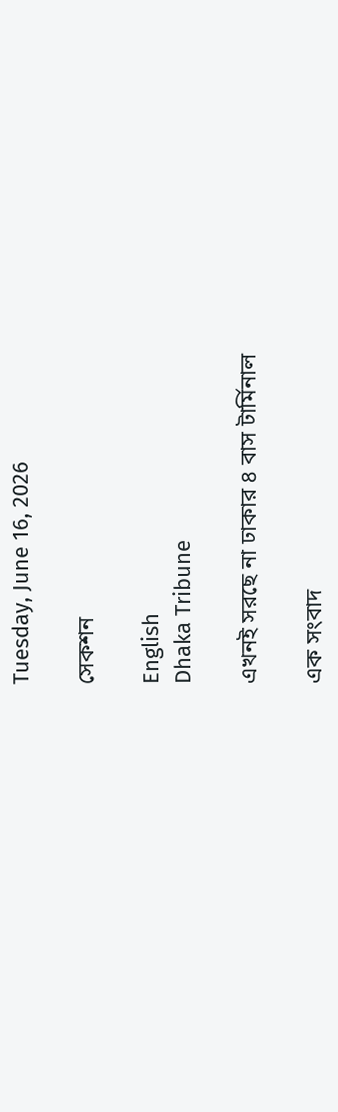Tuesday, June 16, 2026

সেকশন

English
Dhaka Tribune

এখনই সরছে না ঢাকার ৪ বাস টার্মিনাল

এক সংবাদ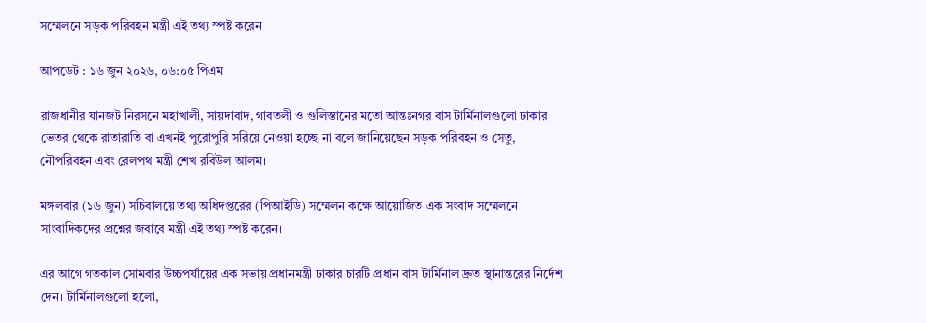সম্মেলনে সড়ক পরিবহন মন্ত্রী এই তথ্য স্পষ্ট করেন

আপডেট : ১৬ জুন ২০২৬, ০৬:০৫ পিএম

রাজধানীর যানজট নিরসনে মহাখালী, সায়দাবাদ, গাবতলী ও গুলিস্তানের মতো আন্তঃনগর বাস টার্মিনালগুলো ঢাকার ভেতর থেকে রাতারাতি বা এখনই পুরোপুরি সরিয়ে নেওয়া হচ্ছে না বলে জানিয়েছেন সড়ক পরিবহন ও সেতু, নৌপরিবহন এবং রেলপথ মন্ত্রী শেখ রবিউল আলম।

মঙ্গলবার (১৬ জুন) সচিবালয়ে তথ্য অধিদপ্তরের (পিআইডি) সম্মেলন কক্ষে আয়োজিত এক সংবাদ সম্মেলনে সাংবাদিকদের প্রশ্নের জবাবে মন্ত্রী এই তথ্য স্পষ্ট করেন।

এর আগে গতকাল সোমবার উচ্চপর্যায়ের এক সভায় প্রধানমন্ত্রী ঢাকার চারটি প্রধান বাস টার্মিনাল দ্রুত স্থানান্তরের নির্দেশ দেন। টার্মিনালগুলো হলো,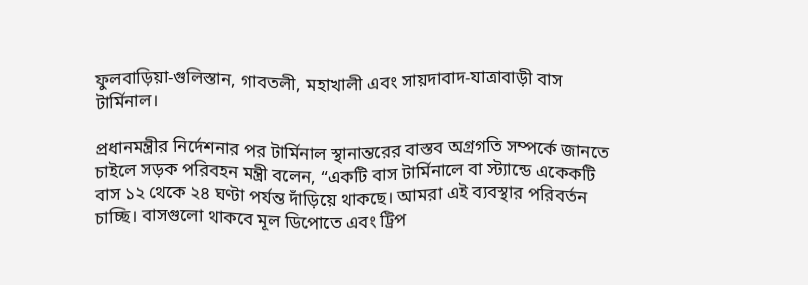ফুলবাড়িয়া-গুলিস্তান, গাবতলী, মহাখালী এবং সায়দাবাদ-যাত্রাবাড়ী বাস টার্মিনাল।

প্রধানমন্ত্রীর নির্দেশনার পর টার্মিনাল স্থানান্তরের বাস্তব অগ্রগতি সম্পর্কে জানতে চাইলে সড়ক পরিবহন মন্ত্রী বলেন, “একটি বাস টার্মিনালে বা স্ট্যান্ডে একেকটি বাস ১২ থেকে ২৪ ঘণ্টা পর্যন্ত দাঁড়িয়ে থাকছে। আমরা এই ব্যবস্থার পরিবর্তন চাচ্ছি। বাসগুলো থাকবে মূল ডিপোতে এবং ট্রিপ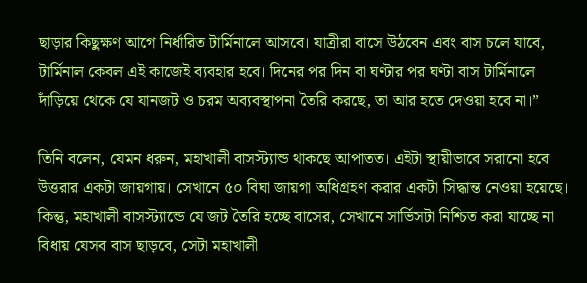ছাড়ার কিছুক্ষণ আগে নির্ধারিত টার্মিনালে আসবে। যাত্রীরা বাসে উঠবেন এবং বাস চলে যাবে, টার্মিনাল কেবল এই কাজেই ব্যবহার হবে। দিনের পর দিন বা ঘণ্টার পর ঘণ্টা বাস টার্মিনালে দাঁড়িয়ে থেকে যে যানজট ও চরম অব্যবস্থাপনা তৈরি করছে, তা আর হতে দেওয়া হবে না।”

তিনি বলেন, যেমন ধরুন, মহাখালী বাসস্ট্যান্ড থাকছে আপাতত। এইটা স্থায়ীভাবে সরানো হবে উত্তরার একটা জায়গায়। সেখানে ৫০ বিঘা জায়গা অধিগ্রহণ করার একটা সিদ্ধান্ত নেওয়া হয়েছে। কিন্তু, মহাখালী বাসস্ট্যান্ডে যে জট তৈরি হচ্ছে বাসের, সেখানে সার্ভিসটা নিশ্চিত করা যাচ্ছে না বিধায় যেসব বাস ছাড়বে, সেটা মহাখালী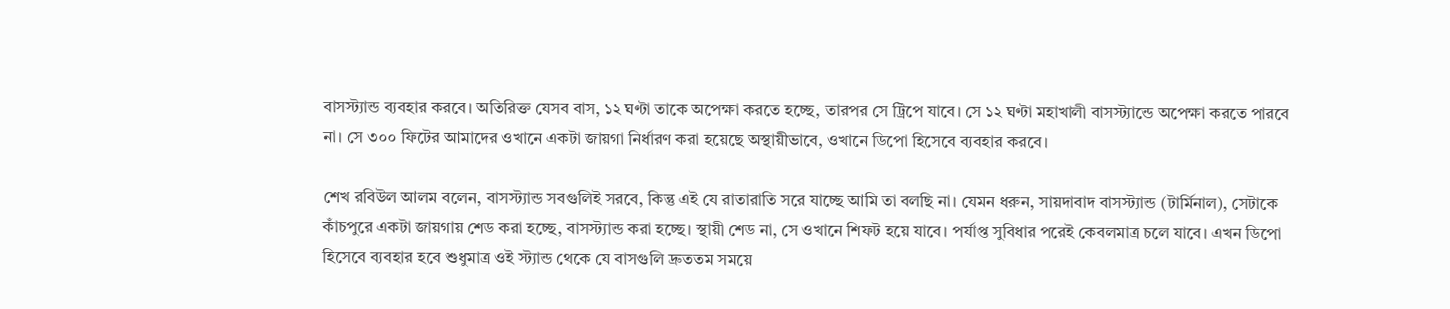বাসস্ট্যান্ড ব্যবহার করবে। অতিরিক্ত যেসব বাস, ১২ ঘণ্টা তাকে অপেক্ষা করতে হচ্ছে, তারপর সে ট্রিপে যাবে। সে ১২ ঘণ্টা মহাখালী বাসস্ট্যান্ডে অপেক্ষা করতে পারবে না। সে ৩০০ ফিটের আমাদের ওখানে একটা জায়গা নির্ধারণ করা হয়েছে অস্থায়ীভাবে, ওখানে ডিপো হিসেবে ব্যবহার করবে।

শেখ রবিউল আলম বলেন, বাসস্ট্যান্ড সবগুলিই সরবে, কিন্তু এই যে রাতারাতি সরে যাচ্ছে আমি তা বলছি না। যেমন ধরুন, সায়দাবাদ বাসস্ট্যান্ড (টার্মিনাল), সেটাকে কাঁচপুরে একটা জায়গায় শেড করা হচ্ছে, বাসস্ট্যান্ড করা হচ্ছে। স্থায়ী শেড না, সে ওখানে শিফট হয়ে যাবে। পর্যাপ্ত সুবিধার পরেই কেবলমাত্র চলে যাবে। এখন ডিপো হিসেবে ব্যবহার হবে শুধুমাত্র ওই স্ট্যান্ড থেকে যে বাসগুলি দ্রুততম সময়ে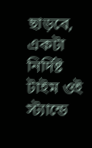ছাড়বে, একটা নির্দিষ্ট টাইম ওই স্ট্যান্ডে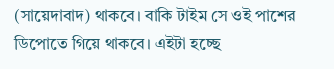(সায়েদাবাদ) থাকবে। বাকি টাইম সে ওই পাশের ডিপোতে গিয়ে থাকবে। এইটা হচ্ছে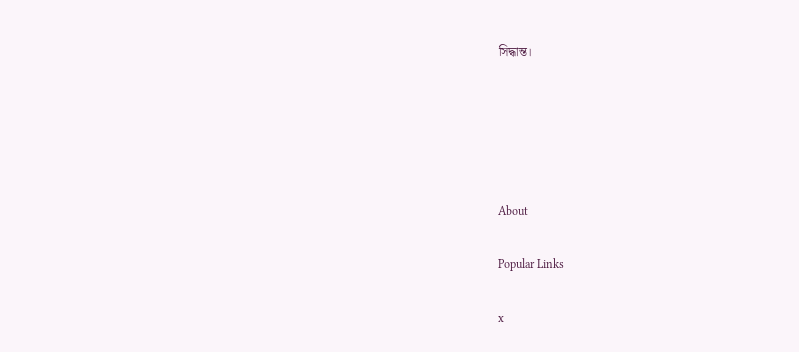সিদ্ধান্ত।





About

Popular Links

x